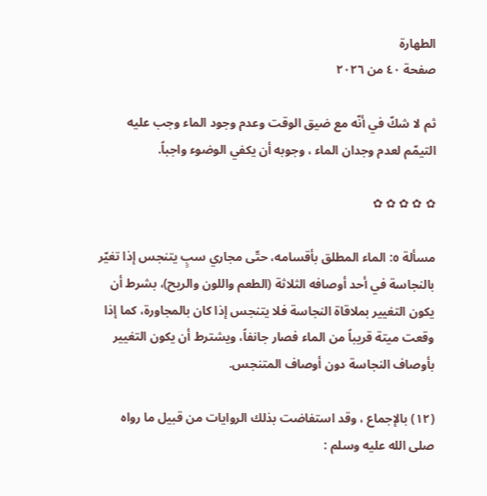الطهارة
صفحة ٤٠ من ٢٠٢٦

ثم لا شكّ في أنّه مع ضيق الوقت وعدم وجود الماء وجب عليه التيمّم لعدم وجدان الماء ، وجوبه أن يكفي الوضوء واجباً.

✿ ✿ ✿ ✿ ✿

مسألة ٥: الماء المطلق بأقسامه، حتّى مجاري سبٍ يتنجس إذا تغيّر بالنجاسة في أحد أوصافه الثلاثة (الطعم واللون والريح)، بشرط أن يكون التغيير بملاقاة النجاسة فلا يتنجس إذا كان بالمجاورة، كما إذا وقعت ميتة قريباً من الماء فصار جانفاً، ويشترط أن يكون التغيير بأوصاف النجاسة دون أوصاف المتنجس.

(١٢) بالإجماع ، وقد استفاضت بذلك الروايات من قبيل ما رواه صلى الله عليه وسلم :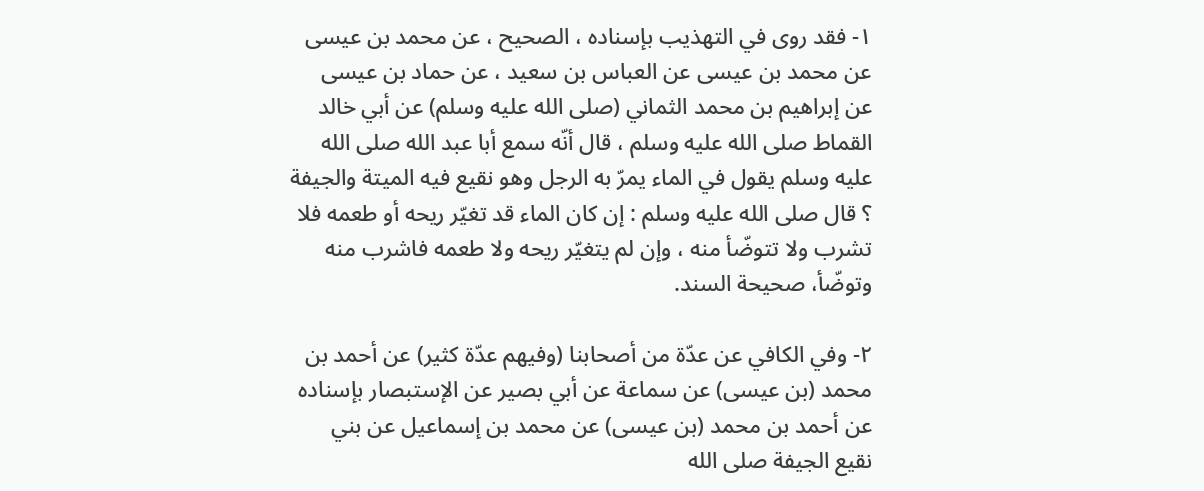١- فقد روى في التهذيب بإسناده ، الصحيح ، عن محمد بن عيسى عن محمد بن عيسى عن العباس بن سعيد ، عن حماد بن عيسى عن إبراهيم بن محمد الثماني (صلى الله عليه وسلم) عن أبي خالد القماط صلى الله عليه وسلم ، قال أنّه سمع أبا عبد الله صلى الله عليه وسلم يقول في الماء يمرّ به الرجل وهو نقيع فيه الميتة والجيفة ؟ قال صلى الله عليه وسلم : إن كان الماء قد تغيّر ريحه أو طعمه فلا تشرب ولا تتوضّأ منه ، وإن لم يتغيّر ريحه ولا طعمه فاشرب منه وتوضّأ، صحيحة السند.

٢- وفي الكافي عن عدّة من أصحابنا (وفيهم عدّة كثير) عن أحمد بن محمد (بن عيسى) عن سماعة عن أبي بصير عن الإستبصار بإسناده عن أحمد بن محمد (بن عيسى) عن محمد بن إسماعيل عن بني نقيع الجيفة صلى الله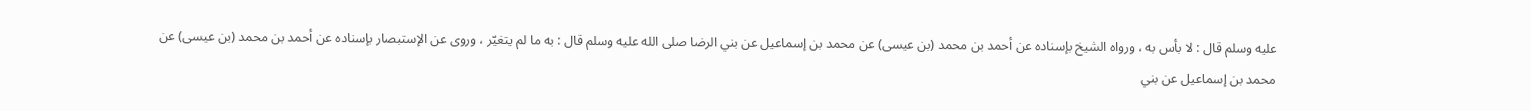عليه وسلم قال : لا بأس به ، ورواه الشيخ بإسناده عن أحمد بن محمد (بن عيسى) عن محمد بن إسماعيل عن بني الرضا صلى الله عليه وسلم قال : به ما لم يتغيّر ، وروى عن الإستبصار بإسناده عن أحمد بن محمد (بن عيسى) عن محمد بن إسماعيل عن بني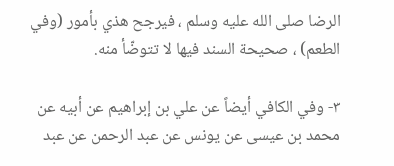الرضا صلى الله عليه وسلم ، فيرجح هذي بأمور (وفي الطعم) ، صحيحة السند فيها لا تتوضّأ منه.

٣- وفي الكافي أيضاً عن علي بن إبراهيم عن أبيه عن محمد بن عيسى عن يونس عن عبد الرحمن عن عبد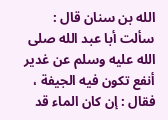الله بن سنان قال : سألت أبا عبد الله صلى الله عليه وسلم عن غدير أنفع تكون فيه الجيفة ، فقال : إن كان الماء قد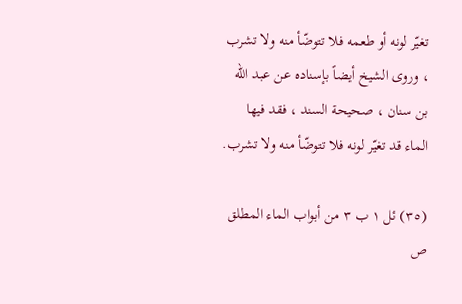تغيّر لونه أو طعمه فلا تتوضّأ منه ولا تشرب ، وروى الشيخ أيضاً بإسناده عن عبد الله بن سنان ، صحيحة السند ، فقد فيها الماء قد تغيّر لونه فلا تتوضّأ منه ولا تشرب.

(٣٥) ئل ١ ب ٣ من أبواب الماء المطلق ص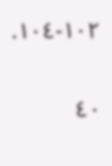١٠٢-١٠٤.

٤٠